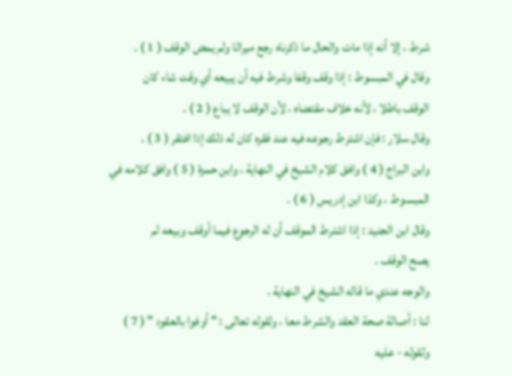شرط ، إلا أنه إذا مات والحال ما ذكرناه رجع ميراثا ولم يمض الوقف ( 1 ) .
وقال في المبسوط : إذا وقف وقفا وشرط فيه أن يبيعه أي وقت شاء كان
الوقف باطلا ، لأنه خلاف مقتضاه ، لأن الوقف لا يباع ( 2 ) .
وقال سلار : فإن اشترط رجوعه فيه عند فقره كان له ذلك إذا افتقر ( 3 ) .
وابن البراج ( 4 ) وافق كلام الشيخ في النهاية ، وابن حمزة ( 5 ) وافق كلامه في
المبسوط ، وكذا ابن إدريس ( 6 ) .
وقال ابن الجنيد : إذا اشترط الموقف أن له الرجوع فيما أوقف وبيعه لم
يصح الوقف .
والوجه عندي ما قاله الشيخ في النهاية .
لنا : أصالة صحة العقد والشرط معا ، ولقوله تعالى : " أوفوا بالعقود " ( 7 )
ولقوله - عليه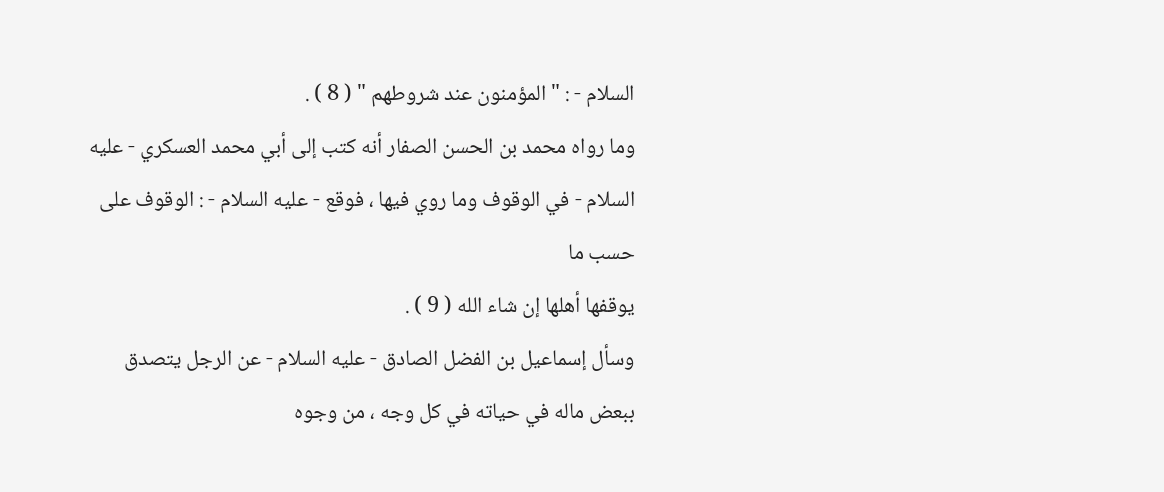السلام - : " المؤمنون عند شروطهم " ( 8 ) .
وما رواه محمد بن الحسن الصفار أنه كتب إلى أبي محمد العسكري - عليه
السلام - في الوقوف وما روي فيها ، فوقع - عليه السلام - : الوقوف على حسب ما
يوقفها أهلها إن شاء الله ( 9 ) .
وسأل إسماعيل بن الفضل الصادق - عليه السلام - عن الرجل يتصدق
ببعض ماله في حياته في كل وجه ، من وجوه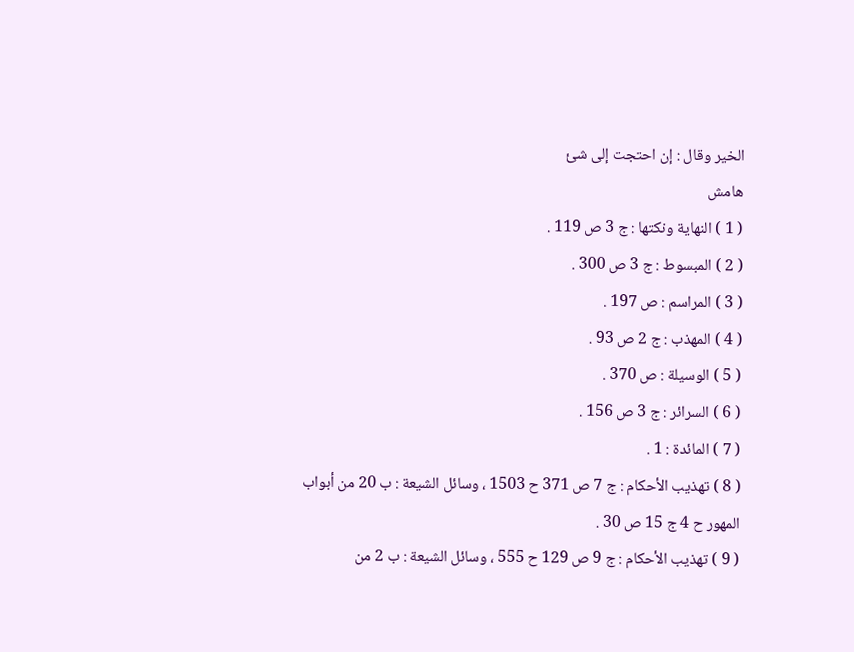الخير وقال : إن احتجت إلى شئ
هامش
( 1 ) النهاية ونكتها : ج 3 ص 119 .
( 2 ) المبسوط : ج 3 ص 300 .
( 3 ) المراسم : ص 197 .
( 4 ) المهذب : ج 2 ص 93 .
( 5 ) الوسيلة : ص 370 .
( 6 ) السرائر : ج 3 ص 156 .
( 7 ) المائدة : 1 .
( 8 ) تهذيب الأحكام : ج 7 ص 371 ح 1503 ، وسائل الشيعة : ب 20 من أبواب المهور ح 4 ج 15 ص 30 .
( 9 ) تهذيب الأحكام : ج 9 ص 129 ح 555 ، وسائل الشيعة : ب 2 من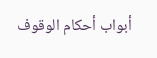أبواب أحكام الوقوف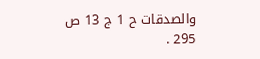والصدقات ح 1 ج 13 ص 295 .